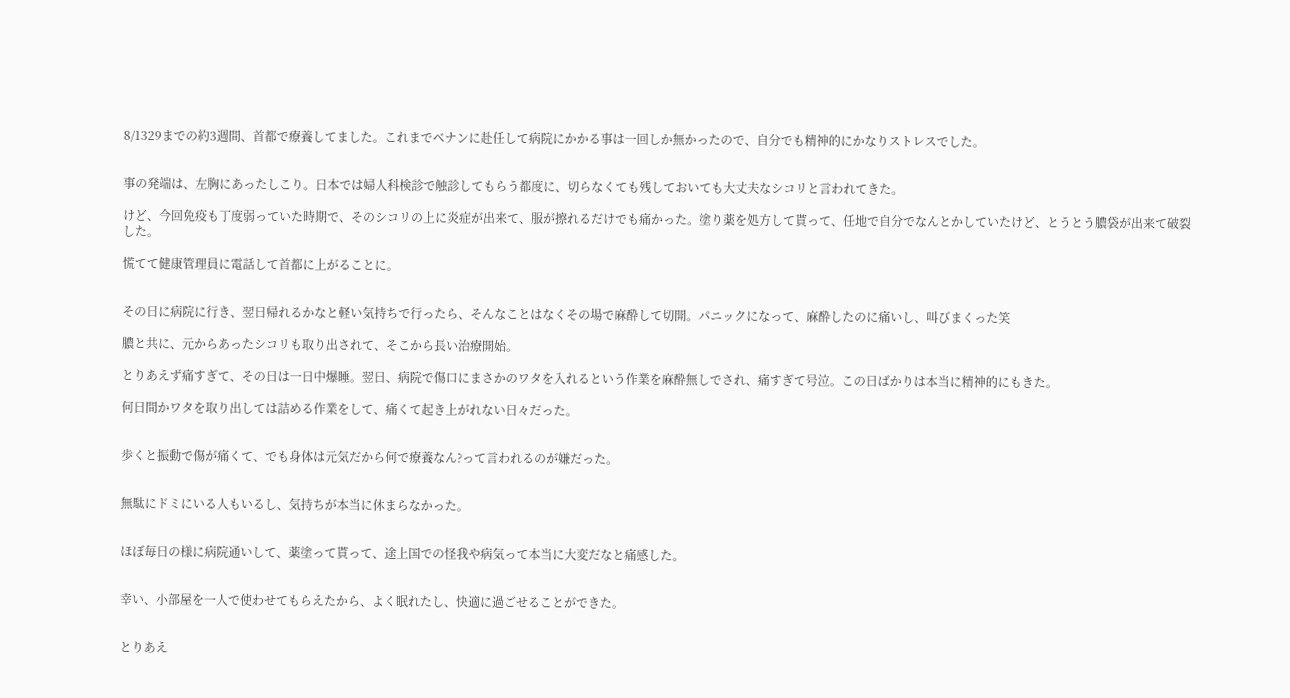8/1329までの約3週間、首都で療養してました。これまでベナンに赴任して病院にかかる事は一回しか無かったので、自分でも精神的にかなりストレスでした。


事の発端は、左胸にあったしこり。日本では婦人科検診で触診してもらう都度に、切らなくても残しておいても大丈夫なシコリと言われてきた。

けど、今回免疫も丁度弱っていた時期で、そのシコリの上に炎症が出来て、服が擦れるだけでも痛かった。塗り薬を処方して貰って、任地で自分でなんとかしていたけど、とうとう膿袋が出来て破裂した。

慌てて健康管理員に電話して首都に上がることに。


その日に病院に行き、翌日帰れるかなと軽い気持ちで行ったら、そんなことはなくその場で麻酔して切開。パニックになって、麻酔したのに痛いし、叫びまくった笑

膿と共に、元からあったシコリも取り出されて、そこから長い治療開始。

とりあえず痛すぎて、その日は一日中爆睡。翌日、病院で傷口にまさかのワタを入れるという作業を麻酔無しでされ、痛すぎて号泣。この日ばかりは本当に精神的にもきた。

何日間かワタを取り出しては詰める作業をして、痛くて起き上がれない日々だった。


歩くと振動で傷が痛くて、でも身体は元気だから何で療養なん?って言われるのが嫌だった。


無駄にドミにいる人もいるし、気持ちが本当に休まらなかった。


ほぼ毎日の様に病院通いして、薬塗って貰って、途上国での怪我や病気って本当に大変だなと痛感した。


幸い、小部屋を一人で使わせてもらえたから、よく眠れたし、快適に過ごせることができた。


とりあえ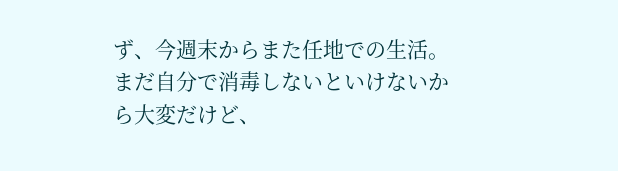ず、今週末からまた任地での生活。まだ自分で消毒しないといけないから大変だけど、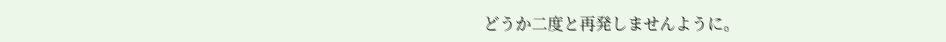どうか二度と再発しませんように。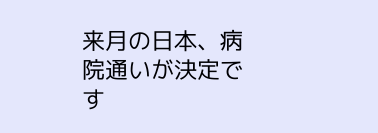来月の日本、病院通いが決定です